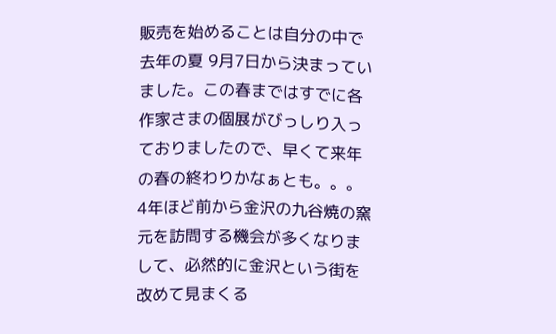販売を始めることは自分の中で去年の夏 9月7日から決まっていました。この春まではすでに各作家さまの個展がびっしり入っておりましたので、早くて来年の春の終わりかなぁとも。。。
4年ほど前から金沢の九谷焼の窯元を訪問する機会が多くなりまして、必然的に金沢という街を改めて見まくる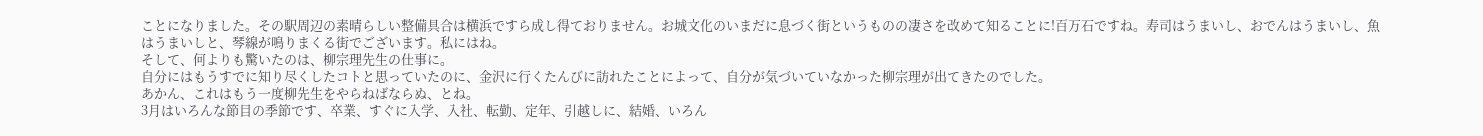ことになりました。その駅周辺の素晴らしい整備具合は横浜ですら成し得ておりません。お城文化のいまだに息づく街というものの凄さを改めて知ることに!百万石ですね。寿司はうまいし、おでんはうまいし、魚はうまいしと、琴線が鳴りまくる街でございます。私にはね。
そして、何よりも驚いたのは、柳宗理先生の仕事に。
自分にはもうすでに知り尽くしたコトと思っていたのに、金沢に行くたんびに訪れたことによって、自分が気づいていなかった柳宗理が出てきたのでした。
あかん、これはもう一度柳先生をやらねばならぬ、とね。
3月はいろんな節目の季節です、卒業、すぐに入学、入社、転勤、定年、引越しに、結婚、いろん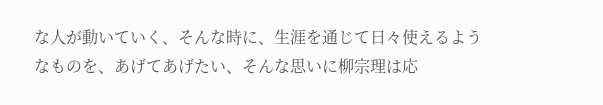な人が動いていく、そんな時に、生涯を通じて日々使えるようなものを、あげてあげたい、そんな思いに柳宗理は応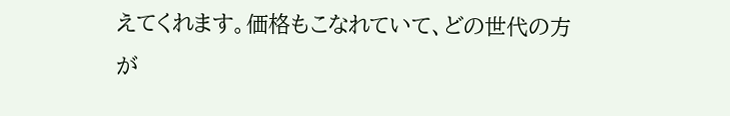えてくれます。価格もこなれていて、どの世代の方が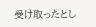受け取ったとし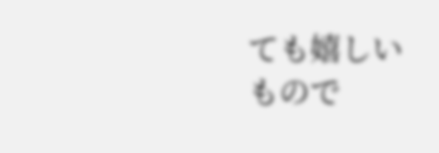ても嬉しいもので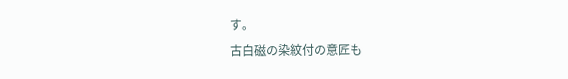す。
古白磁の染紋付の意匠も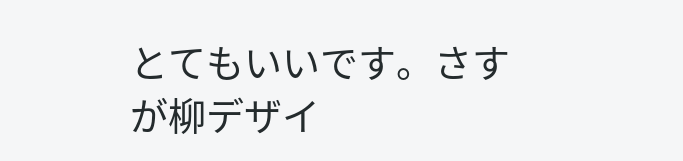とてもいいです。さすが柳デザイ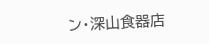ン・深山食器店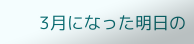3月になった明日の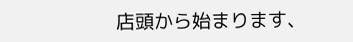店頭から始まります、